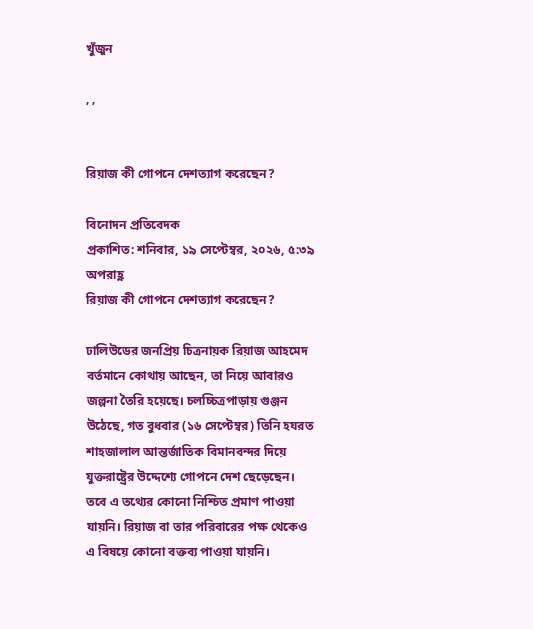খুঁজুন

, ,


রিয়াজ কী গোপনে দেশত্যাগ করেছেন?

বিনোদন প্রতিবেদক
প্রকাশিত: শনিবার, ১৯ সেপ্টেম্বর, ২০২৬, ৫:৩৯ অপরাহ্ণ
রিয়াজ কী গোপনে দেশত্যাগ করেছেন?

ঢালিউডের জনপ্রিয় চিত্রনায়ক রিয়াজ আহমেদ বর্তমানে কোথায় আছেন, তা নিয়ে আবারও জল্পনা তৈরি হয়েছে। চলচ্চিত্রপাড়ায় গুঞ্জন উঠেছে, গত বুধবার (১৬ সেপ্টেম্বর) তিনি হযরত শাহজালাল আন্তর্জাতিক বিমানবন্দর দিয়ে যুক্তরাষ্ট্রের উদ্দেশ্যে গোপনে দেশ ছেড়েছেন। তবে এ তথ্যের কোনো নিশ্চিত প্রমাণ পাওয়া যায়নি। রিয়াজ বা তার পরিবারের পক্ষ থেকেও এ বিষয়ে কোনো বক্তব্য পাওয়া যায়নি।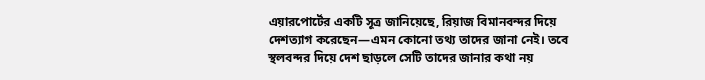এয়ারপোর্টের একটি সূত্র জানিয়েছে, রিয়াজ বিমানবন্দর দিয়ে দেশত্যাগ করেছেন—এমন কোনো তথ্য তাদের জানা নেই। তবে স্থলবন্দর দিয়ে দেশ ছাড়লে সেটি তাদের জানার কথা নয়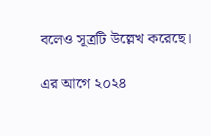বলেও সূত্রটি উল্লেখ করেছে।

এর আগে ২০২৪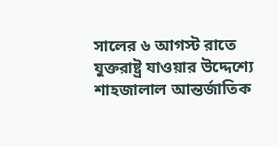সালের ৬ আগস্ট রাতে যুক্তরাষ্ট্র যাওয়ার উদ্দেশ্যে শাহজালাল আন্তর্জাতিক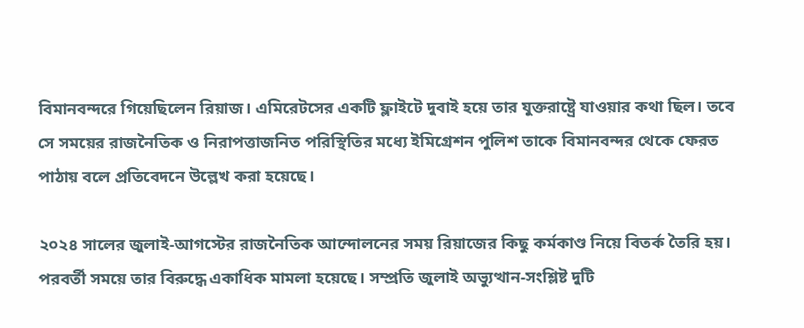বিমানবন্দরে গিয়েছিলেন রিয়াজ। এমিরেটসের একটি ফ্লাইটে দুবাই হয়ে তার যুক্তরাষ্ট্রে যাওয়ার কথা ছিল। তবে সে সময়ের রাজনৈতিক ও নিরাপত্তাজনিত পরিস্থিতির মধ্যে ইমিগ্রেশন পুলিশ তাকে বিমানবন্দর থেকে ফেরত পাঠায় বলে প্রতিবেদনে উল্লেখ করা হয়েছে।

২০২৪ সালের জুলাই-আগস্টের রাজনৈতিক আন্দোলনের সময় রিয়াজের কিছু কর্মকাণ্ড নিয়ে বিতর্ক তৈরি হয়। পরবর্তী সময়ে তার বিরুদ্ধে একাধিক মামলা হয়েছে। সম্প্রতি জুলাই অভ্যুত্থান-সংশ্লিষ্ট দুটি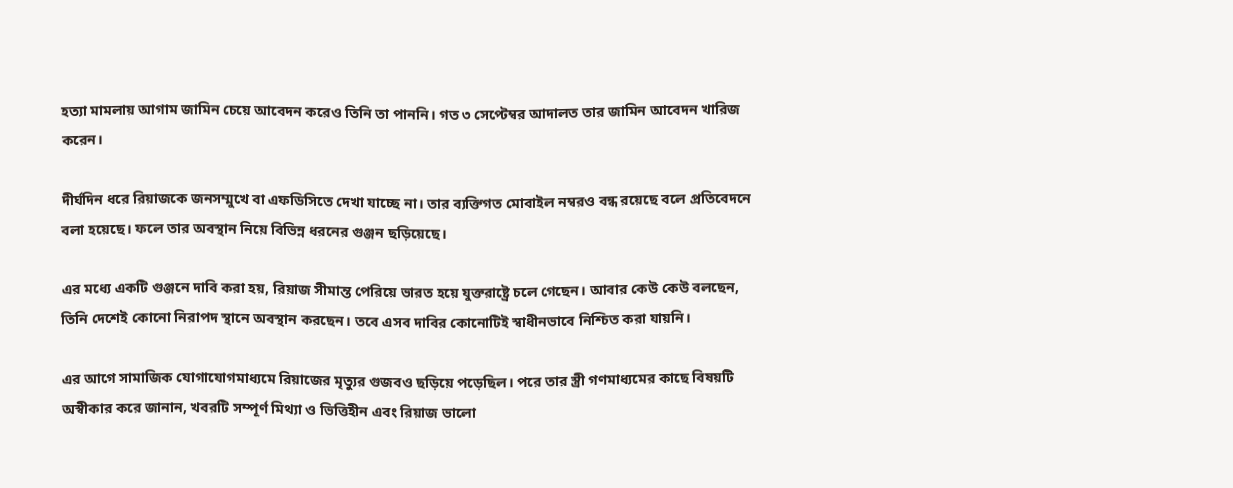হত্যা মামলায় আগাম জামিন চেয়ে আবেদন করেও তিনি তা পাননি। গত ৩ সেপ্টেম্বর আদালত তার জামিন আবেদন খারিজ করেন।

দীর্ঘদিন ধরে রিয়াজকে জনসম্মুখে বা এফডিসিতে দেখা যাচ্ছে না। তার ব্যক্তিগত মোবাইল নম্বরও বন্ধ রয়েছে বলে প্রতিবেদনে বলা হয়েছে। ফলে তার অবস্থান নিয়ে বিভিন্ন ধরনের গুঞ্জন ছড়িয়েছে।

এর মধ্যে একটি গুঞ্জনে দাবি করা হয়, রিয়াজ সীমান্ত পেরিয়ে ভারত হয়ে যুক্তরাষ্ট্রে চলে গেছেন। আবার কেউ কেউ বলছেন, তিনি দেশেই কোনো নিরাপদ স্থানে অবস্থান করছেন। তবে এসব দাবির কোনোটিই স্বাধীনভাবে নিশ্চিত করা যায়নি।

এর আগে সামাজিক যোগাযোগমাধ্যমে রিয়াজের মৃত্যুর গুজবও ছড়িয়ে পড়েছিল। পরে তার স্ত্রী গণমাধ্যমের কাছে বিষয়টি অস্বীকার করে জানান, খবরটি সম্পূর্ণ মিথ্যা ও ভিত্তিহীন এবং রিয়াজ ভালো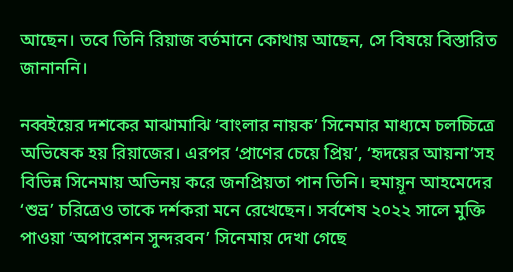আছেন। তবে তিনি রিয়াজ বর্তমানে কোথায় আছেন, সে বিষয়ে বিস্তারিত জানাননি।

নব্বইয়ের দশকের মাঝামাঝি ‘বাংলার নায়ক’ সিনেমার মাধ্যমে চলচ্চিত্রে অভিষেক হয় রিয়াজের। এরপর ‘প্রাণের চেয়ে প্রিয়’, ‘হৃদয়ের আয়না’সহ বিভিন্ন সিনেমায় অভিনয় করে জনপ্রিয়তা পান তিনি। হুমায়ূন আহমেদের ‘শুভ্র’ চরিত্রেও তাকে দর্শকরা মনে রেখেছেন। সর্বশেষ ২০২২ সালে মুক্তি পাওয়া ‘অপারেশন সুন্দরবন’ সিনেমায় দেখা গেছে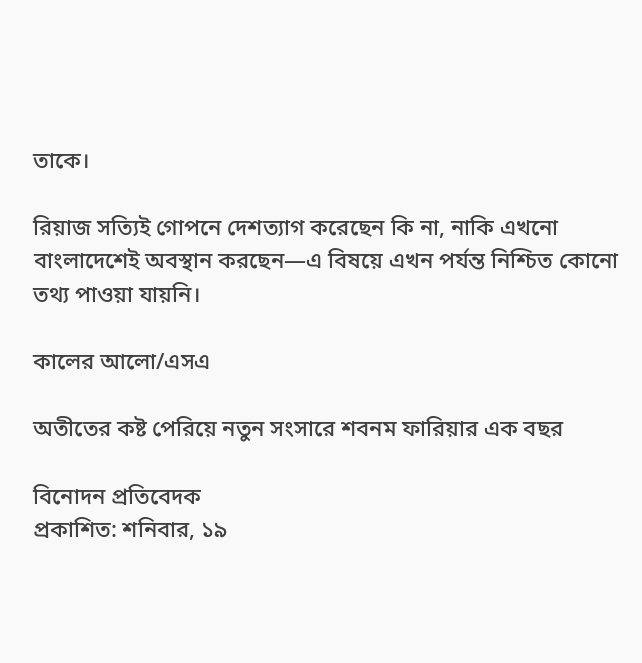তাকে।

রিয়াজ সত্যিই গোপনে দেশত্যাগ করেছেন কি না, নাকি এখনো বাংলাদেশেই অবস্থান করছেন—এ বিষয়ে এখন পর্যন্ত নিশ্চিত কোনো তথ্য পাওয়া যায়নি।

কালের আলো/এসএ

অতীতের কষ্ট পেরিয়ে নতুন সংসারে শবনম ফারিয়ার এক বছর

বিনোদন প্রতিবেদক
প্রকাশিত: শনিবার, ১৯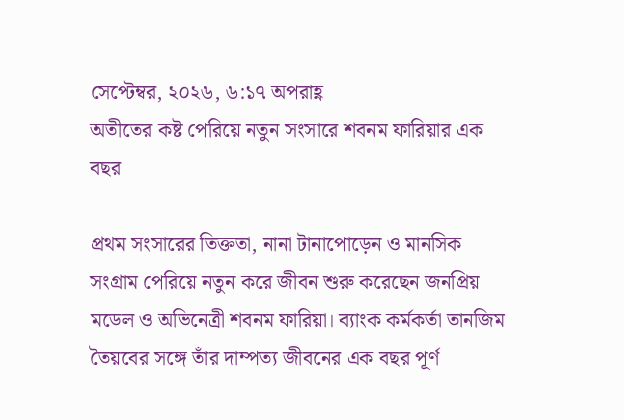সেপ্টেম্বর, ২০২৬, ৬:১৭ অপরাহ্ণ
অতীতের কষ্ট পেরিয়ে নতুন সংসারে শবনম ফারিয়ার এক বছর

প্রথম সংসারের তিক্ততা, নানা টানাপোড়েন ও মানসিক সংগ্রাম পেরিয়ে নতুন করে জীবন শুরু করেছেন জনপ্রিয় মডেল ও অভিনেত্রী শবনম ফারিয়া। ব্যাংক কর্মকর্তা তানজিম তৈয়বের সঙ্গে তাঁর দাম্পত্য জীবনের এক বছর পূর্ণ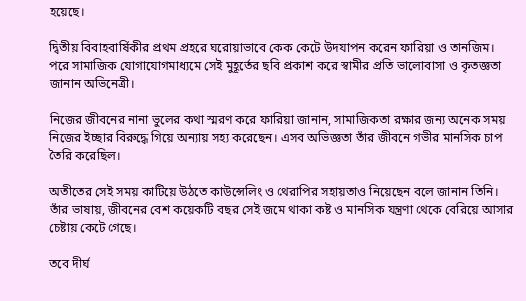হয়েছে।

দ্বিতীয় বিবাহবার্ষিকীর প্রথম প্রহরে ঘরোয়াভাবে কেক কেটে উদযাপন করেন ফারিয়া ও তানজিম। পরে সামাজিক যোগাযোগমাধ্যমে সেই মুহূর্তের ছবি প্রকাশ করে স্বামীর প্রতি ভালোবাসা ও কৃতজ্ঞতা জানান অভিনেত্রী।

নিজের জীবনের নানা ভুলের কথা স্মরণ করে ফারিয়া জানান, সামাজিকতা রক্ষার জন্য অনেক সময় নিজের ইচ্ছার বিরুদ্ধে গিয়ে অন্যায় সহ্য করেছেন। এসব অভিজ্ঞতা তাঁর জীবনে গভীর মানসিক চাপ তৈরি করেছিল।

অতীতের সেই সময় কাটিয়ে উঠতে কাউন্সেলিং ও থেরাপির সহায়তাও নিয়েছেন বলে জানান তিনি। তাঁর ভাষায়, জীবনের বেশ কয়েকটি বছর সেই জমে থাকা কষ্ট ও মানসিক যন্ত্রণা থেকে বেরিয়ে আসার চেষ্টায় কেটে গেছে।

তবে দীর্ঘ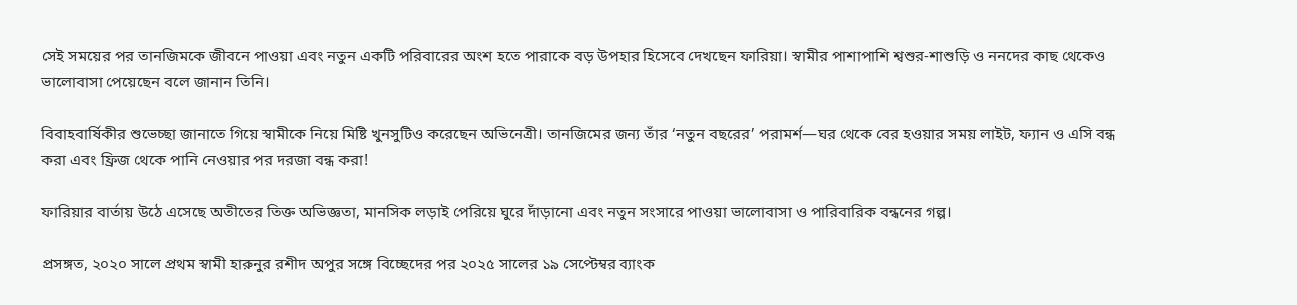সেই সময়ের পর তানজিমকে জীবনে পাওয়া এবং নতুন একটি পরিবারের অংশ হতে পারাকে বড় উপহার হিসেবে দেখছেন ফারিয়া। স্বামীর পাশাপাশি শ্বশুর-শাশুড়ি ও ননদের কাছ থেকেও ভালোবাসা পেয়েছেন বলে জানান তিনি।

বিবাহবার্ষিকীর শুভেচ্ছা জানাতে গিয়ে স্বামীকে নিয়ে মিষ্টি খুনসুটিও করেছেন অভিনেত্রী। তানজিমের জন্য তাঁর ‘নতুন বছরের’ পরামর্শ—ঘর থেকে বের হওয়ার সময় লাইট, ফ্যান ও এসি বন্ধ করা এবং ফ্রিজ থেকে পানি নেওয়ার পর দরজা বন্ধ করা!

ফারিয়ার বার্তায় উঠে এসেছে অতীতের তিক্ত অভিজ্ঞতা, মানসিক লড়াই পেরিয়ে ঘুরে দাঁড়ানো এবং নতুন সংসারে পাওয়া ভালোবাসা ও পারিবারিক বন্ধনের গল্প।

প্রসঙ্গত, ২০২০ সালে প্রথম স্বামী হারুনুর রশীদ অপুর সঙ্গে বিচ্ছেদের পর ২০২৫ সালের ১৯ সেপ্টেম্বর ব্যাংক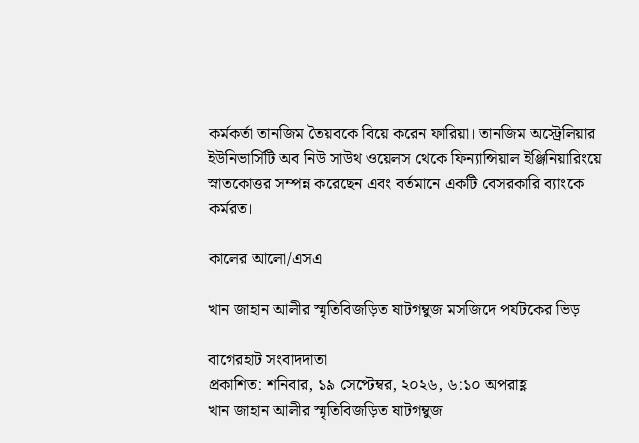কর্মকর্তা তানজিম তৈয়বকে বিয়ে করেন ফারিয়া। তানজিম অস্ট্রেলিয়ার ইউনিভার্সিটি অব নিউ সাউথ ওয়েলস থেকে ফিন্যান্সিয়াল ইঞ্জিনিয়ারিংয়ে স্নাতকোত্তর সম্পন্ন করেছেন এবং বর্তমানে একটি বেসরকারি ব্যাংকে কর্মরত।

কালের আলো/এসএ

খান জাহান আলীর স্মৃতিবিজড়িত ষাটগম্বুজ মসজিদে পর্যটকের ভিড়

বাগেরহাট সংবাদদাতা
প্রকাশিত: শনিবার, ১৯ সেপ্টেম্বর, ২০২৬, ৬:১০ অপরাহ্ণ
খান জাহান আলীর স্মৃতিবিজড়িত ষাটগম্বুজ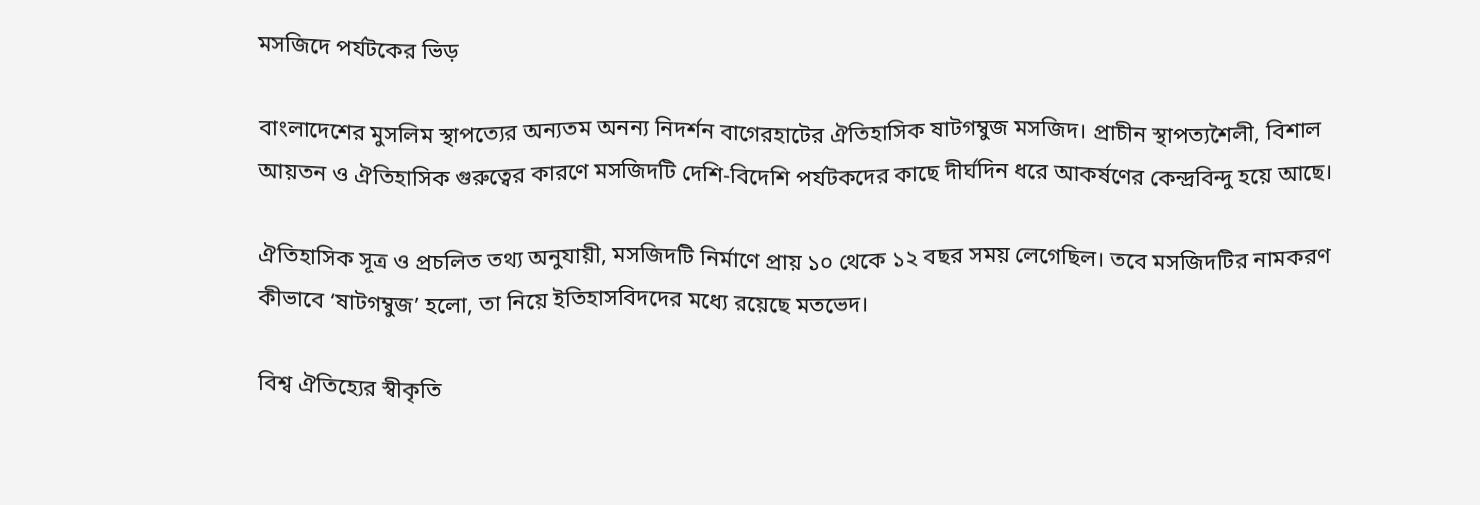মসজিদে পর্যটকের ভিড়

বাংলাদেশের মুসলিম স্থাপত্যের অন্যতম অনন্য নিদর্শন বাগেরহাটের ঐতিহাসিক ষাটগম্বুজ মসজিদ। প্রাচীন স্থাপত্যশৈলী, বিশাল আয়তন ও ঐতিহাসিক গুরুত্বের কারণে মসজিদটি দেশি-বিদেশি পর্যটকদের কাছে দীর্ঘদিন ধরে আকর্ষণের কেন্দ্রবিন্দু হয়ে আছে।

ঐতিহাসিক সূত্র ও প্রচলিত তথ্য অনুযায়ী, মসজিদটি নির্মাণে প্রায় ১০ থেকে ১২ বছর সময় লেগেছিল। তবে মসজিদটির নামকরণ কীভাবে ‘ষাটগম্বুজ’ হলো, তা নিয়ে ইতিহাসবিদদের মধ্যে রয়েছে মতভেদ।

বিশ্ব ঐতিহ্যের স্বীকৃতি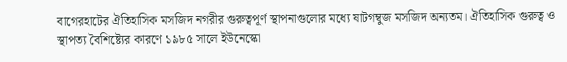বাগেরহাটের ঐতিহাসিক মসজিদ নগরীর গুরুত্বপূর্ণ স্থাপনাগুলোর মধ্যে ষাটগম্বুজ মসজিদ অন্যতম। ঐতিহাসিক গুরুত্ব ও স্থাপত্য বৈশিষ্ট্যের কারণে ১৯৮৫ সালে ইউনেস্কো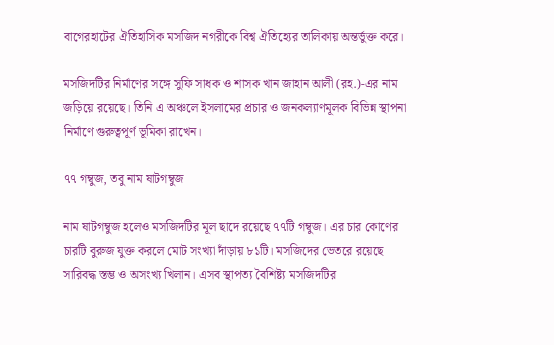বাগেরহাটের ঐতিহাসিক মসজিদ নগরীকে বিশ্ব ঐতিহ্যের তালিকায় অন্তর্ভুক্ত করে।

মসজিদটির নির্মাণের সঙ্গে সুফি সাধক ও শাসক খান জাহান আলী (রহ.)-এর নাম জড়িয়ে রয়েছে। তিনি এ অঞ্চলে ইসলামের প্রচার ও জনকল্যাণমূলক বিভিন্ন স্থাপনা নির্মাণে গুরুত্বপূর্ণ ভূমিকা রাখেন।

৭৭ গম্বুজ, তবু নাম ষাটগম্বুজ

নাম ষাটগম্বুজ হলেও মসজিদটির মূল ছাদে রয়েছে ৭৭টি গম্বুজ। এর চার কোণের চারটি বুরুজ যুক্ত করলে মোট সংখ্যা দাঁড়ায় ৮১টি। মসজিদের ভেতরে রয়েছে সারিবদ্ধ স্তম্ভ ও অসংখ্য খিলান। এসব স্থাপত্য বৈশিষ্ট্য মসজিদটির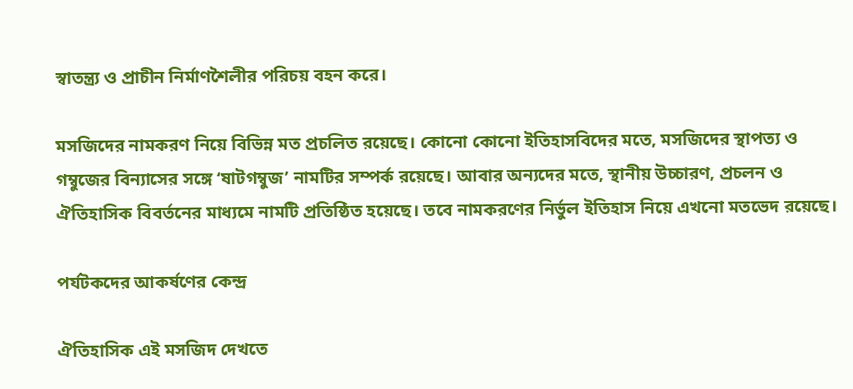স্বাতন্ত্র্য ও প্রাচীন নির্মাণশৈলীর পরিচয় বহন করে।

মসজিদের নামকরণ নিয়ে বিভিন্ন মত প্রচলিত রয়েছে। কোনো কোনো ইতিহাসবিদের মতে, মসজিদের স্থাপত্য ও গম্বুজের বিন্যাসের সঙ্গে ‘ষাটগম্বুজ’ নামটির সম্পর্ক রয়েছে। আবার অন্যদের মতে, স্থানীয় উচ্চারণ, প্রচলন ও ঐতিহাসিক বিবর্তনের মাধ্যমে নামটি প্রতিষ্ঠিত হয়েছে। তবে নামকরণের নির্ভুল ইতিহাস নিয়ে এখনো মতভেদ রয়েছে।

পর্যটকদের আকর্ষণের কেন্দ্র

ঐতিহাসিক এই মসজিদ দেখতে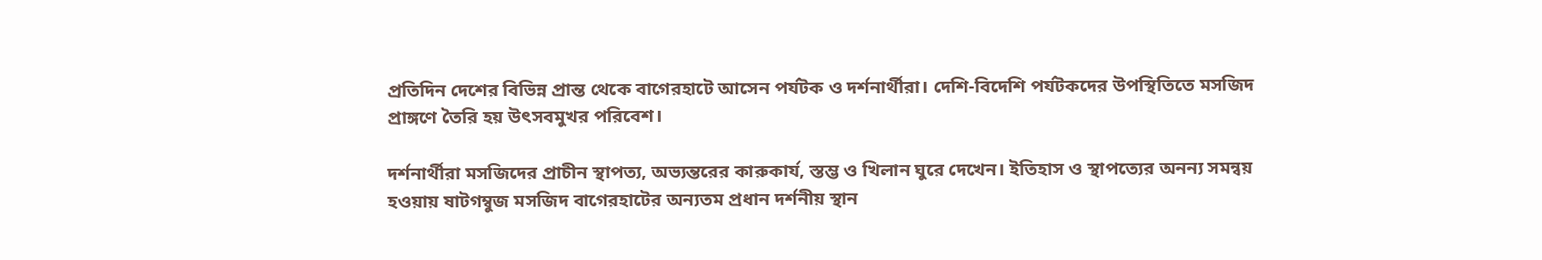প্রতিদিন দেশের বিভিন্ন প্রান্ত থেকে বাগেরহাটে আসেন পর্যটক ও দর্শনার্থীরা। দেশি-বিদেশি পর্যটকদের উপস্থিতিতে মসজিদ প্রাঙ্গণে তৈরি হয় উৎসবমুখর পরিবেশ।

দর্শনার্থীরা মসজিদের প্রাচীন স্থাপত্য, অভ্যন্তরের কারুকার্য, স্তম্ভ ও খিলান ঘুরে দেখেন। ইতিহাস ও স্থাপত্যের অনন্য সমন্বয় হওয়ায় ষাটগম্বুজ মসজিদ বাগেরহাটের অন্যতম প্রধান দর্শনীয় স্থান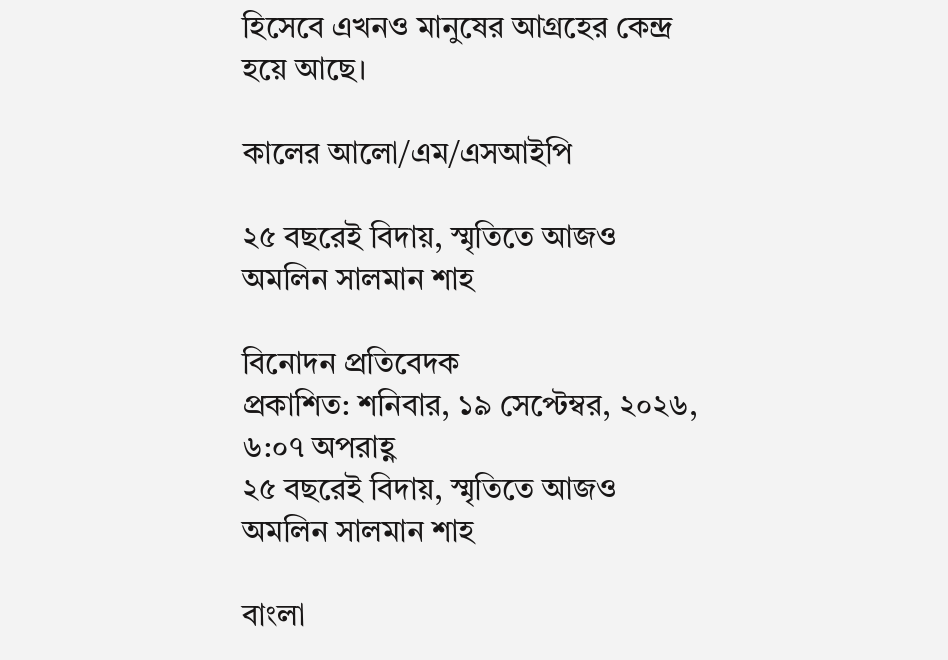হিসেবে এখনও মানুষের আগ্রহের কেন্দ্র হয়ে আছে।

কালের আলো/এম/এসআইপি

২৫ বছরেই বিদায়, স্মৃতিতে আজও অমলিন সালমান শাহ

বিনোদন প্রতিবেদক
প্রকাশিত: শনিবার, ১৯ সেপ্টেম্বর, ২০২৬, ৬:০৭ অপরাহ্ণ
২৫ বছরেই বিদায়, স্মৃতিতে আজও অমলিন সালমান শাহ

বাংলা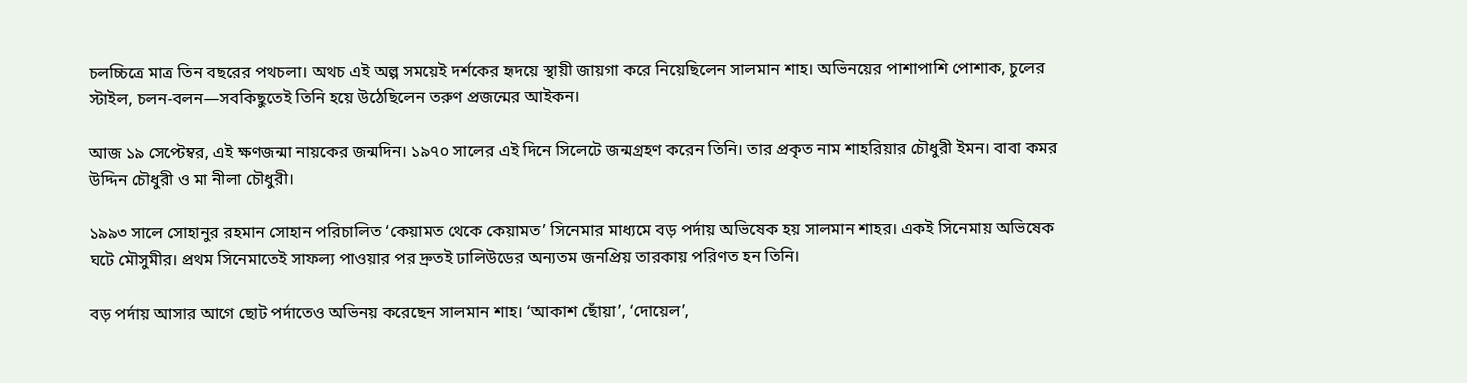চলচ্চিত্রে মাত্র তিন বছরের পথচলা। অথচ এই অল্প সময়েই দর্শকের হৃদয়ে স্থায়ী জায়গা করে নিয়েছিলেন সালমান শাহ। অভিনয়ের পাশাপাশি পোশাক, চুলের স্টাইল, চলন-বলন—সবকিছুতেই তিনি হয়ে উঠেছিলেন তরুণ প্রজন্মের আইকন।

আজ ১৯ সেপ্টেম্বর, এই ক্ষণজন্মা নায়কের জন্মদিন। ১৯৭০ সালের এই দিনে সিলেটে জন্মগ্রহণ করেন তিনি। তার প্রকৃত নাম শাহরিয়ার চৌধুরী ইমন। বাবা কমর উদ্দিন চৌধুরী ও মা নীলা চৌধুরী।

১৯৯৩ সালে সোহানুর রহমান সোহান পরিচালিত ‘কেয়ামত থেকে কেয়ামত’ সিনেমার মাধ্যমে বড় পর্দায় অভিষেক হয় সালমান শাহর। একই সিনেমায় অভিষেক ঘটে মৌসুমীর। প্রথম সিনেমাতেই সাফল্য পাওয়ার পর দ্রুতই ঢালিউডের অন্যতম জনপ্রিয় তারকায় পরিণত হন তিনি।

বড় পর্দায় আসার আগে ছোট পর্দাতেও অভিনয় করেছেন সালমান শাহ। ‘আকাশ ছোঁয়া’, ‘দোয়েল’,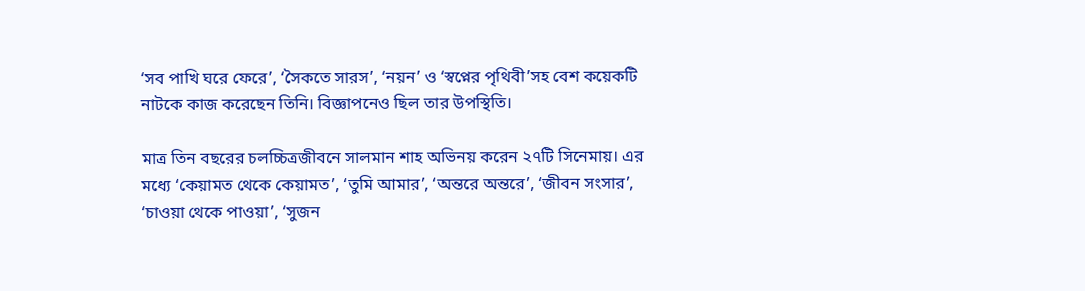‘সব পাখি ঘরে ফেরে’, ‘সৈকতে সারস’, ‘নয়ন’ ও ‘স্বপ্নের পৃথিবী’সহ বেশ কয়েকটি নাটকে কাজ করেছেন তিনি। বিজ্ঞাপনেও ছিল তার উপস্থিতি।

মাত্র তিন বছরের চলচ্চিত্রজীবনে সালমান শাহ অভিনয় করেন ২৭টি সিনেমায়। এর মধ্যে ‘কেয়ামত থেকে কেয়ামত’, ‘তুমি আমার’, ‘অন্তরে অন্তরে’, ‘জীবন সংসার’, ‘চাওয়া থেকে পাওয়া’, ‘সুজন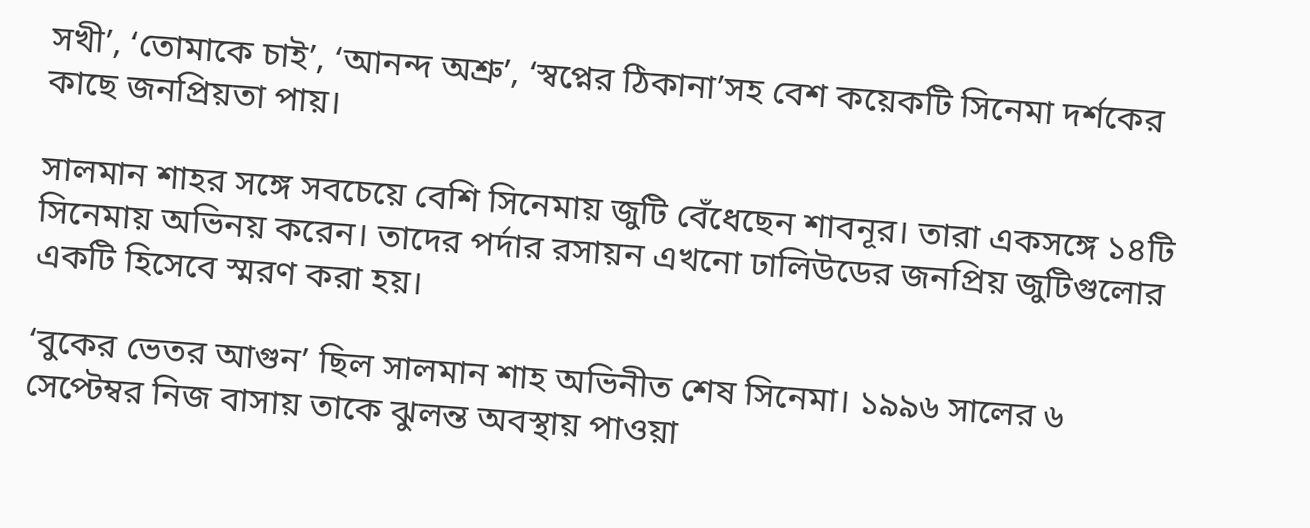সখী’, ‘তোমাকে চাই’, ‘আনন্দ অশ্রু’, ‘স্বপ্নের ঠিকানা’সহ বেশ কয়েকটি সিনেমা দর্শকের কাছে জনপ্রিয়তা পায়।

সালমান শাহর সঙ্গে সবচেয়ে বেশি সিনেমায় জুটি বেঁধেছেন শাবনূর। তারা একসঙ্গে ১৪টি সিনেমায় অভিনয় করেন। তাদের পর্দার রসায়ন এখনো ঢালিউডের জনপ্রিয় জুটিগুলোর একটি হিসেবে স্মরণ করা হয়।

‘বুকের ভেতর আগুন’ ছিল সালমান শাহ অভিনীত শেষ সিনেমা। ১৯৯৬ সালের ৬ সেপ্টেম্বর নিজ বাসায় তাকে ঝুলন্ত অবস্থায় পাওয়া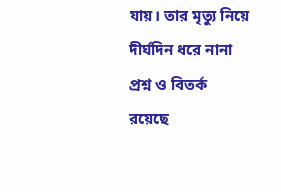যায়। তার মৃত্যু নিয়ে দীর্ঘদিন ধরে নানা প্রশ্ন ও বিতর্ক রয়েছে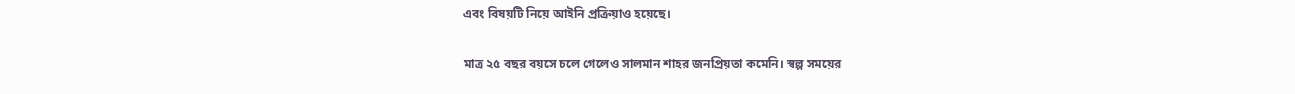এবং বিষয়টি নিয়ে আইনি প্রক্রিয়াও হয়েছে।

মাত্র ২৫ বছর বয়সে চলে গেলেও সালমান শাহর জনপ্রিয়তা কমেনি। স্বল্প সময়ের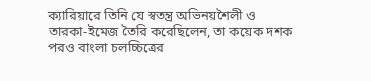ক্যারিয়ারে তিনি যে স্বতন্ত্র অভিনয়শৈলী ও তারকা-ইমেজ তৈরি করেছিলেন, তা কয়েক দশক পরও বাংলা চলচ্চিত্রের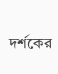দর্শকের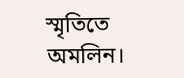স্মৃতিতে অমলিন।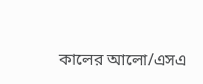কালের আলো/এসএ